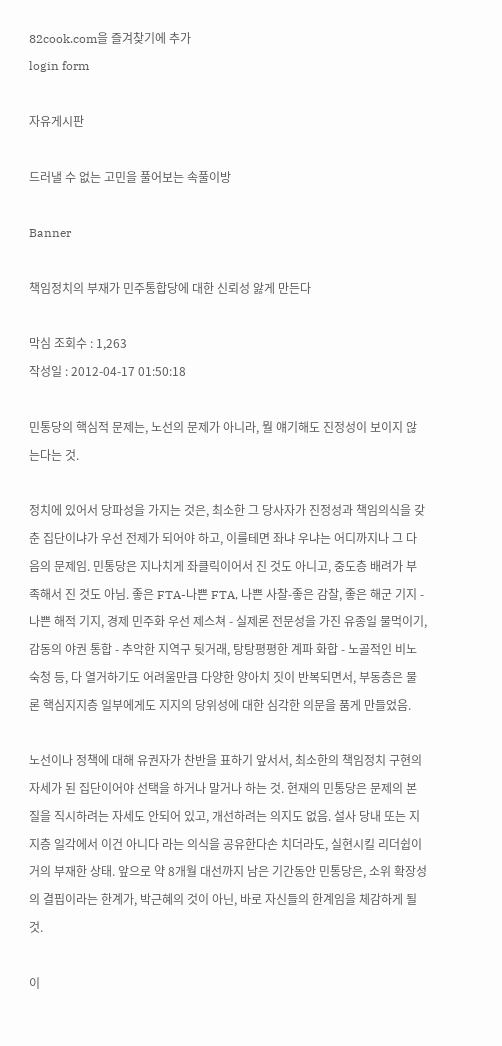82cook.com을 즐겨찾기에 추가
login form

자유게시판

드러낼 수 없는 고민을 풀어보는 속풀이방

Banner

책임정치의 부재가 민주통합당에 대한 신뢰성 앓게 만든다

막심 조회수 : 1,263
작성일 : 2012-04-17 01:50:18

민통당의 핵심적 문제는, 노선의 문제가 아니라, 뭘 얘기해도 진정성이 보이지 않는다는 것.

정치에 있어서 당파성을 가지는 것은, 최소한 그 당사자가 진정성과 책임의식을 갖춘 집단이냐가 우선 전제가 되어야 하고, 이를테면 좌냐 우냐는 어디까지나 그 다음의 문제임. 민통당은 지나치게 좌클릭이어서 진 것도 아니고, 중도층 배려가 부족해서 진 것도 아님. 좋은 FTA-나쁜 FTA, 나쁜 사찰-좋은 감찰, 좋은 해군 기지 - 나쁜 해적 기지, 경제 민주화 우선 제스쳐 - 실제론 전문성을 가진 유종일 물먹이기, 감동의 야권 통합 - 추악한 지역구 뒷거래, 탕탕평평한 계파 화합 - 노골적인 비노 숙청 등, 다 열거하기도 어려울만큼 다양한 양아치 짓이 반복되면서, 부동층은 물론 핵심지지층 일부에게도 지지의 당위성에 대한 심각한 의문을 품게 만들었음.

노선이나 정책에 대해 유권자가 찬반을 표하기 앞서서, 최소한의 책임정치 구현의 자세가 된 집단이어야 선택을 하거나 말거나 하는 것. 현재의 민통당은 문제의 본질을 직시하려는 자세도 안되어 있고, 개선하려는 의지도 없음. 설사 당내 또는 지지층 일각에서 이건 아니다 라는 의식을 공유한다손 치더라도, 실현시킬 리더쉽이 거의 부재한 상태. 앞으로 약 8개월 대선까지 남은 기간동안 민통당은, 소위 확장성의 결핍이라는 한계가, 박근혜의 것이 아닌, 바로 자신들의 한계임을 체감하게 될 것.

이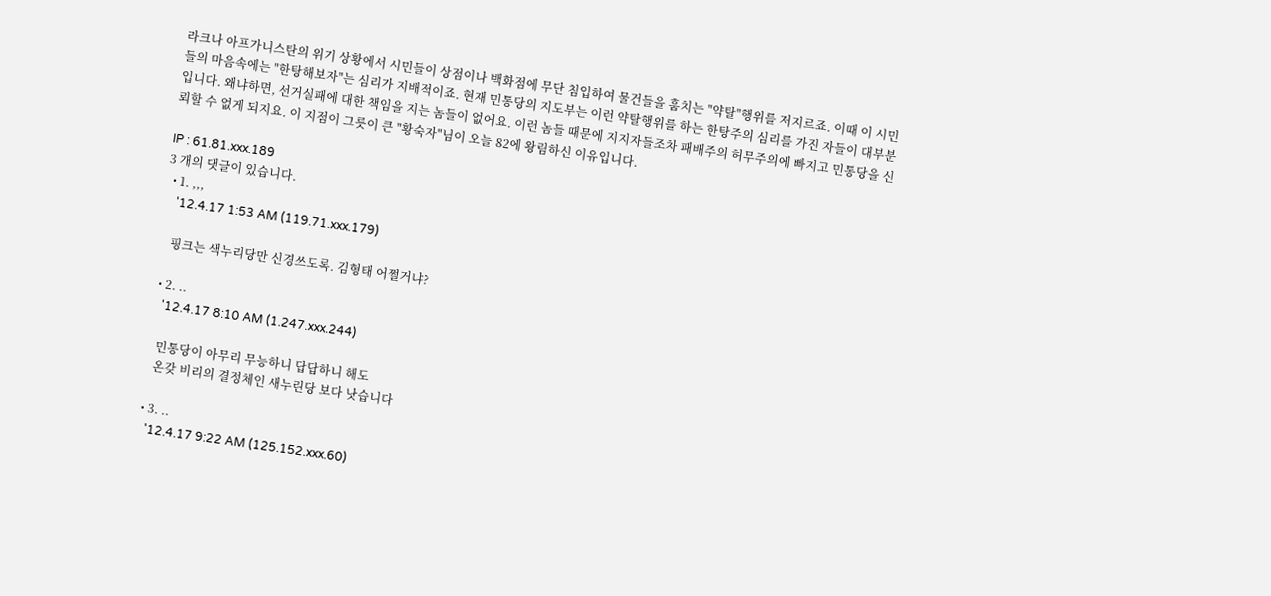라크나 아프가니스탄의 위기 상황에서 시민들이 상점이나 백화점에 무단 침입하여 물건들을 훔치는 "약탈"행위를 저지르죠. 이때 이 시민들의 마음속에는 "한탕해보자"는 심리가 지배적이죠. 현재 민통당의 지도부는 이런 약탈행위를 하는 한탕주의 심리를 가진 자들이 대부분입니다. 왜냐하면, 선거실패에 대한 책임을 지는 놈들이 없어요. 이런 놈들 때문에 지지자들조차 패배주의 허무주의에 빠지고 민통당을 신뢰할 수 없게 되지요. 이 지점이 그릇이 큰 "황숙자"님이 오늘 82에 왕림하신 이유입니다.

IP : 61.81.xxx.189
3 개의 댓글이 있습니다.
  • 1. ,,,
    '12.4.17 1:53 AM (119.71.xxx.179)

    핑크는 색누리당만 신경쓰도록. 김형태 어쩔거냐?

  • 2. ..
    '12.4.17 8:10 AM (1.247.xxx.244)

    민통당이 아무리 무능하니 답답하니 해도
    온갖 비리의 결정체인 새누린당 보다 낫습니다

  • 3. ..
    '12.4.17 9:22 AM (125.152.xxx.60)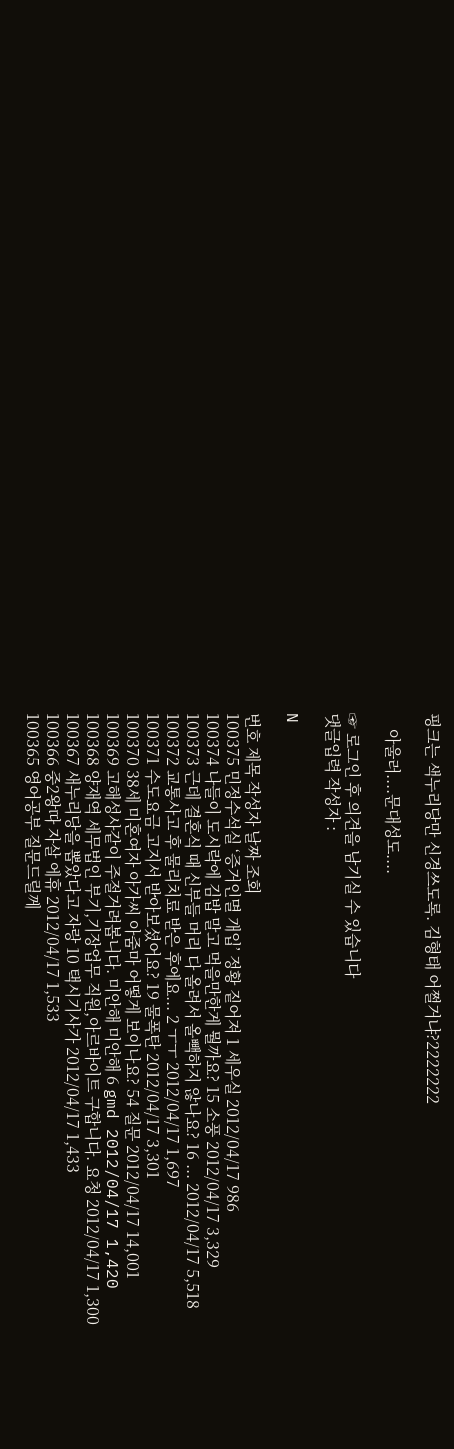핑크는 색누리당만 신경쓰도록. 김형태 어쩔거냐?2222222

    아울러....문대성도....

☞ 로그인 후 의견을 남기실 수 있습니다
댓글입력 작성자 :

N

번호 제목 작성자 날짜 조회
100375 민정수석실 ‘증거인멸 개입’ 정황 짙어져 1 세우실 2012/04/17 986
100374 나들이 도시락에 김밥 말고 먹을만한게 뭘까요? 15 소풍 2012/04/17 3,329
100373 근데 결혼식 때 신부들 머리 다 올려서 올빽하지 않나요? 16 ... 2012/04/17 5,518
100372 교통사고 후 물리치료 받은 후에요... 2 ㅜㅜ 2012/04/17 1,697
100371 수도요금 고지서 받아보셨어요? 19 물폭탄 2012/04/17 3,301
100370 38세 미혼여자 아가씨 아줌마 어떻게 보이나요? 54 질문 2012/04/17 14,001
100369 고해성사같이 주절거려봅니다. 미안해 미안해 6 gmd 2012/04/17 1,420
100368 양재역 세무법인 부기,기장업무 직원,아르바이트 구합니다. 요청 2012/04/17 1,300
100367 새누리당을 뽑았다고 자랑 10 택시기사가 2012/04/17 1,433
100366 중2왕따 자살 에휴 2012/04/17 1,533
100365 영어공부 질문드릴께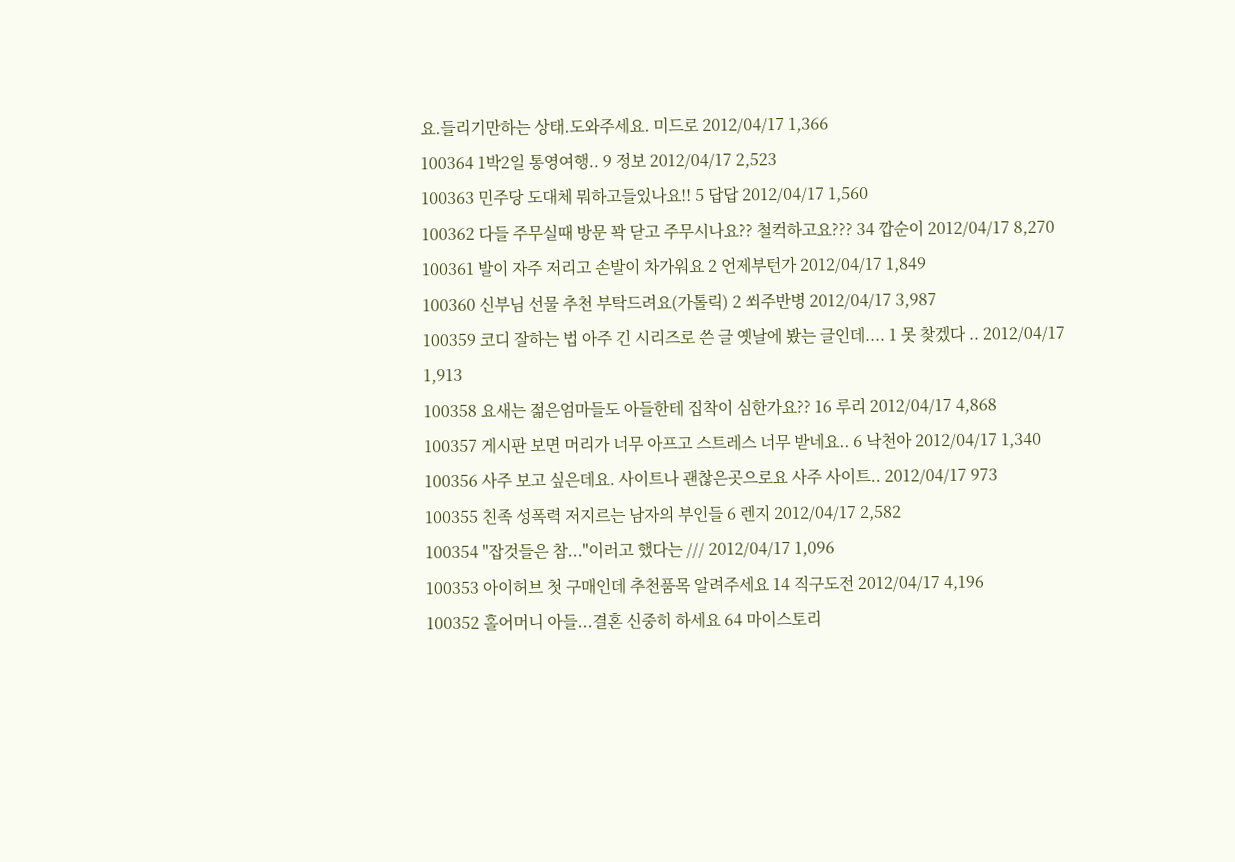요.들리기만하는 상태.도와주세요. 미드로 2012/04/17 1,366
100364 1박2일 통영여행.. 9 정보 2012/04/17 2,523
100363 민주당 도대체 뭐하고들있나요!! 5 답답 2012/04/17 1,560
100362 다들 주무실때 방문 꽉 닫고 주무시나요?? 철컥하고요??? 34 깝순이 2012/04/17 8,270
100361 발이 자주 저리고 손발이 차가워요 2 언제부턴가 2012/04/17 1,849
100360 신부님 선물 추천 부탁드려요(가톨릭) 2 쐬주반병 2012/04/17 3,987
100359 코디 잘하는 법 아주 긴 시리즈로 쓴 글 옛날에 봤는 글인데.... 1 못 찾겠다 .. 2012/04/17 1,913
100358 요새는 젊은엄마들도 아들한테 집착이 심한가요?? 16 루리 2012/04/17 4,868
100357 게시판 보면 머리가 너무 아프고 스트레스 너무 받네요.. 6 낙천아 2012/04/17 1,340
100356 사주 보고 싶은데요. 사이트나 괜찮은곳으로요 사주 사이트.. 2012/04/17 973
100355 친족 성폭력 저지르는 남자의 부인들 6 렌지 2012/04/17 2,582
100354 "잡것들은 참..."이러고 했다는 /// 2012/04/17 1,096
100353 아이허브 첫 구매인데 추천품목 알려주세요 14 직구도전 2012/04/17 4,196
100352 홀어머니 아들...결혼 신중히 하세요 64 마이스토리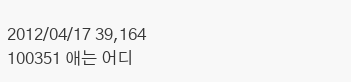2012/04/17 39,164
100351 애는 어디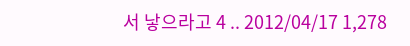서 낳으라고 4 .. 2012/04/17 1,278